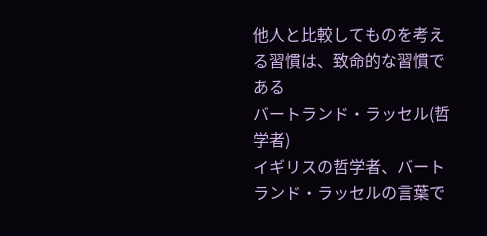他人と比較してものを考える習慣は、致命的な習慣である
バートランド・ラッセル(哲学者)
イギリスの哲学者、バートランド・ラッセルの言葉で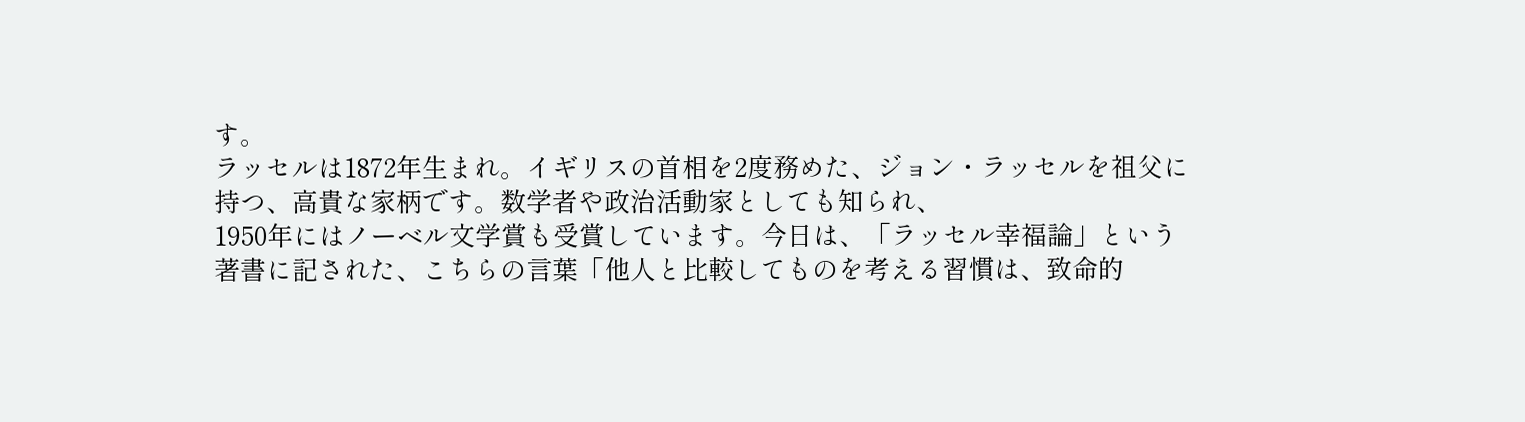す。
ラッセルは1872年生まれ。イギリスの首相を2度務めた、ジョン・ラッセルを祖父に持つ、高貴な家柄です。数学者や政治活動家としても知られ、
1950年にはノーベル文学賞も受賞しています。今日は、「ラッセル幸福論」という著書に記された、こちらの言葉「他人と比較してものを考える習慣は、致命的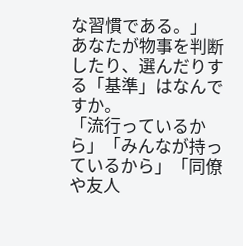な習慣である。」
あなたが物事を判断したり、選んだりする「基準」はなんですか。
「流行っているから」「みんなが持っているから」「同僚や友人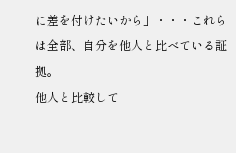に差を付けたいから」・・・これらは全部、自分を他人と比べている証拠。
他人と比較して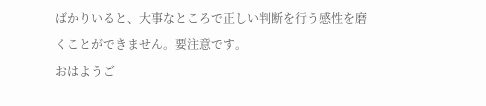ばかりいると、大事なところで正しい判断を行う感性を磨くことができません。要注意です。
おはようご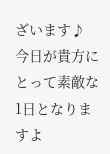ざいます♪
今日が貴方にとって素敵な1日となりますよ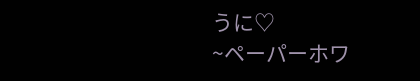うに♡
~ペーパーホワ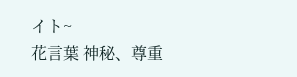イト~
花言葉 神秘、尊重